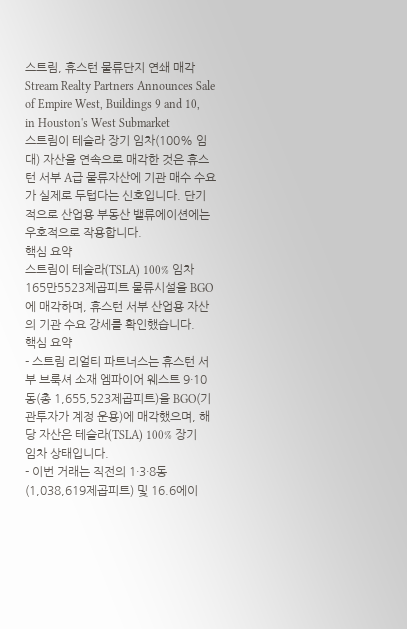스트림, 휴스턴 물류단지 연쇄 매각
Stream Realty Partners Announces Sale of Empire West, Buildings 9 and 10, in Houston's West Submarket
스트림이 테슬라 장기 임차(100% 임대) 자산을 연속으로 매각한 것은 휴스턴 서부 A급 물류자산에 기관 매수 수요가 실제로 두텁다는 신호입니다. 단기적으로 산업용 부동산 밸류에이션에는 우호적으로 작용합니다.
핵심 요약
스트림이 테슬라(TSLA) 100% 임차 165만5523제곱피트 물류시설을 BGO에 매각하며, 휴스턴 서부 산업용 자산의 기관 수요 강세를 확인했습니다.
핵심 요약
- 스트림 리얼티 파트너스는 휴스턴 서부 브룩셔 소재 엠파이어 웨스트 9·10동(총 1,655,523제곱피트)을 BGO(기관투자가 계정 운용)에 매각했으며, 해당 자산은 테슬라(TSLA) 100% 장기 임차 상태입니다.
- 이번 거래는 직전의 1·3·8동(1,038,619제곱피트) 및 16.6에이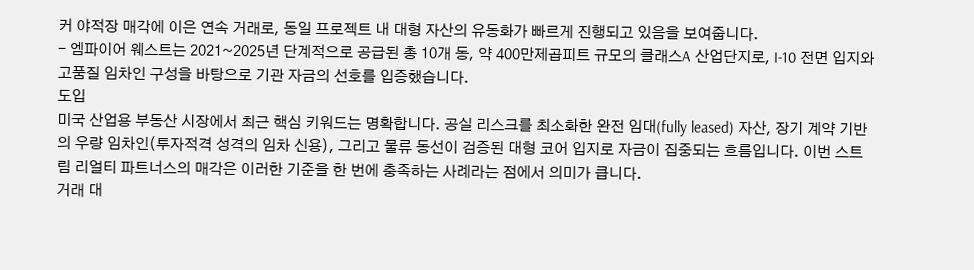커 야적장 매각에 이은 연속 거래로, 동일 프로젝트 내 대형 자산의 유동화가 빠르게 진행되고 있음을 보여줍니다.
- 엠파이어 웨스트는 2021~2025년 단계적으로 공급된 총 10개 동, 약 400만제곱피트 규모의 클래스A 산업단지로, I-10 전면 입지와 고품질 임차인 구성을 바탕으로 기관 자금의 선호를 입증했습니다.
도입
미국 산업용 부동산 시장에서 최근 핵심 키워드는 명확합니다. 공실 리스크를 최소화한 완전 임대(fully leased) 자산, 장기 계약 기반의 우량 임차인(투자적격 성격의 임차 신용), 그리고 물류 동선이 검증된 대형 코어 입지로 자금이 집중되는 흐름입니다. 이번 스트림 리얼티 파트너스의 매각은 이러한 기준을 한 번에 충족하는 사례라는 점에서 의미가 큽니다.
거래 대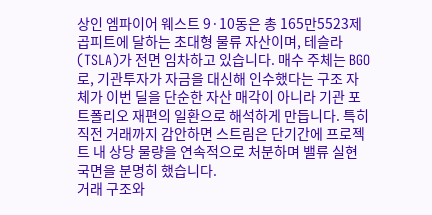상인 엠파이어 웨스트 9·10동은 총 165만5523제곱피트에 달하는 초대형 물류 자산이며, 테슬라(TSLA)가 전면 임차하고 있습니다. 매수 주체는 BGO로, 기관투자가 자금을 대신해 인수했다는 구조 자체가 이번 딜을 단순한 자산 매각이 아니라 기관 포트폴리오 재편의 일환으로 해석하게 만듭니다. 특히 직전 거래까지 감안하면 스트림은 단기간에 프로젝트 내 상당 물량을 연속적으로 처분하며 밸류 실현 국면을 분명히 했습니다.
거래 구조와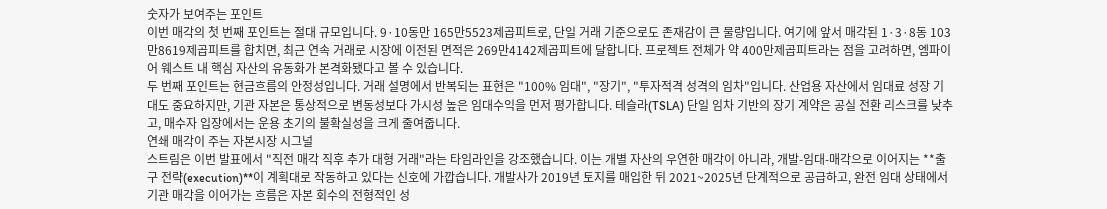숫자가 보여주는 포인트
이번 매각의 첫 번째 포인트는 절대 규모입니다. 9·10동만 165만5523제곱피트로, 단일 거래 기준으로도 존재감이 큰 물량입니다. 여기에 앞서 매각된 1·3·8동 103만8619제곱피트를 합치면, 최근 연속 거래로 시장에 이전된 면적은 269만4142제곱피트에 달합니다. 프로젝트 전체가 약 400만제곱피트라는 점을 고려하면, 엠파이어 웨스트 내 핵심 자산의 유동화가 본격화됐다고 볼 수 있습니다.
두 번째 포인트는 현금흐름의 안정성입니다. 거래 설명에서 반복되는 표현은 "100% 임대", "장기", "투자적격 성격의 임차"입니다. 산업용 자산에서 임대료 성장 기대도 중요하지만, 기관 자본은 통상적으로 변동성보다 가시성 높은 임대수익을 먼저 평가합니다. 테슬라(TSLA) 단일 임차 기반의 장기 계약은 공실 전환 리스크를 낮추고, 매수자 입장에서는 운용 초기의 불확실성을 크게 줄여줍니다.
연쇄 매각이 주는 자본시장 시그널
스트림은 이번 발표에서 "직전 매각 직후 추가 대형 거래"라는 타임라인을 강조했습니다. 이는 개별 자산의 우연한 매각이 아니라, 개발-임대-매각으로 이어지는 **출구 전략(execution)**이 계획대로 작동하고 있다는 신호에 가깝습니다. 개발사가 2019년 토지를 매입한 뒤 2021~2025년 단계적으로 공급하고, 완전 임대 상태에서 기관 매각을 이어가는 흐름은 자본 회수의 전형적인 성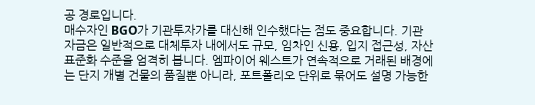공 경로입니다.
매수자인 BGO가 기관투자가를 대신해 인수했다는 점도 중요합니다. 기관 자금은 일반적으로 대체투자 내에서도 규모, 임차인 신용, 입지 접근성, 자산 표준화 수준을 엄격히 봅니다. 엠파이어 웨스트가 연속적으로 거래된 배경에는 단지 개별 건물의 품질뿐 아니라, 포트폴리오 단위로 묶어도 설명 가능한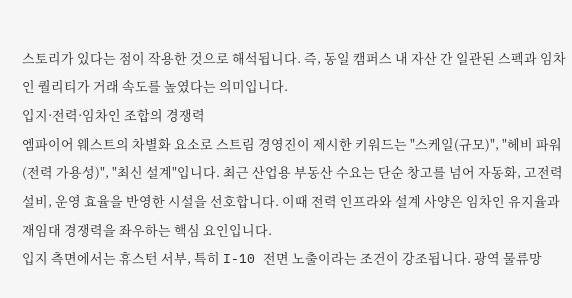스토리가 있다는 점이 작용한 것으로 해석됩니다. 즉, 동일 캠퍼스 내 자산 간 일관된 스펙과 임차인 퀄리티가 거래 속도를 높였다는 의미입니다.
입지·전력·임차인 조합의 경쟁력
엠파이어 웨스트의 차별화 요소로 스트림 경영진이 제시한 키워드는 "스케일(규모)", "헤비 파워(전력 가용성)", "최신 설계"입니다. 최근 산업용 부동산 수요는 단순 창고를 넘어 자동화, 고전력 설비, 운영 효율을 반영한 시설을 선호합니다. 이때 전력 인프라와 설계 사양은 임차인 유지율과 재임대 경쟁력을 좌우하는 핵심 요인입니다.
입지 측면에서는 휴스턴 서부, 특히 I-10 전면 노출이라는 조건이 강조됩니다. 광역 물류망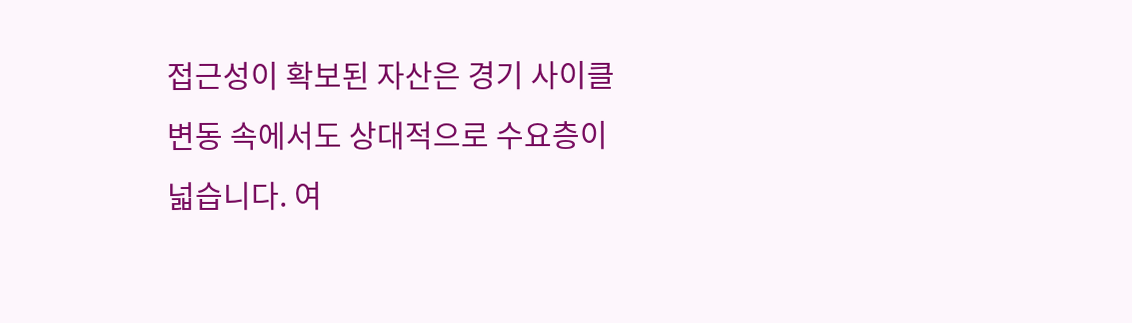접근성이 확보된 자산은 경기 사이클 변동 속에서도 상대적으로 수요층이 넓습니다. 여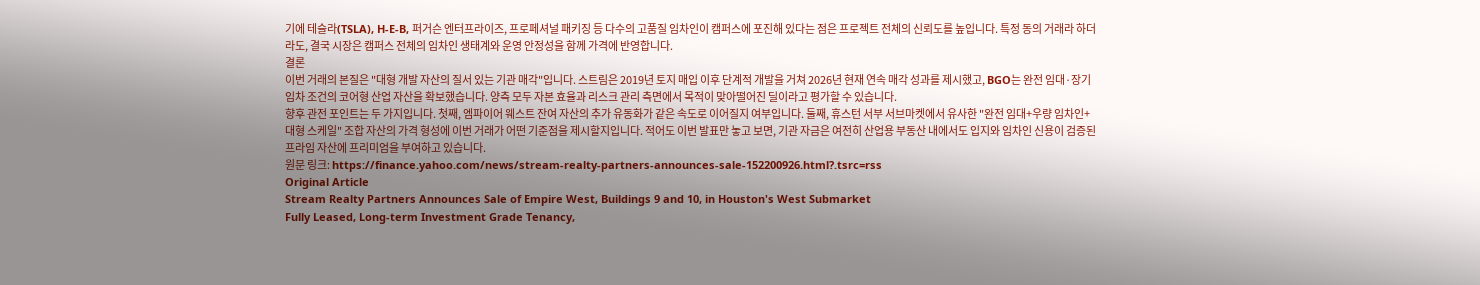기에 테슬라(TSLA), H-E-B, 퍼거슨 엔터프라이즈, 프로페셔널 패키징 등 다수의 고품질 임차인이 캠퍼스에 포진해 있다는 점은 프로젝트 전체의 신뢰도를 높입니다. 특정 동의 거래라 하더라도, 결국 시장은 캠퍼스 전체의 임차인 생태계와 운영 안정성을 함께 가격에 반영합니다.
결론
이번 거래의 본질은 "대형 개발 자산의 질서 있는 기관 매각"입니다. 스트림은 2019년 토지 매입 이후 단계적 개발을 거쳐 2026년 현재 연속 매각 성과를 제시했고, BGO는 완전 임대·장기 임차 조건의 코어형 산업 자산을 확보했습니다. 양측 모두 자본 효율과 리스크 관리 측면에서 목적이 맞아떨어진 딜이라고 평가할 수 있습니다.
향후 관전 포인트는 두 가지입니다. 첫째, 엠파이어 웨스트 잔여 자산의 추가 유동화가 같은 속도로 이어질지 여부입니다. 둘째, 휴스턴 서부 서브마켓에서 유사한 "완전 임대+우량 임차인+대형 스케일" 조합 자산의 가격 형성에 이번 거래가 어떤 기준점을 제시할지입니다. 적어도 이번 발표만 놓고 보면, 기관 자금은 여전히 산업용 부동산 내에서도 입지와 임차인 신용이 검증된 프라임 자산에 프리미엄을 부여하고 있습니다.
원문 링크: https://finance.yahoo.com/news/stream-realty-partners-announces-sale-152200926.html?.tsrc=rss
Original Article
Stream Realty Partners Announces Sale of Empire West, Buildings 9 and 10, in Houston's West Submarket
Fully Leased, Long-term Investment Grade Tenancy,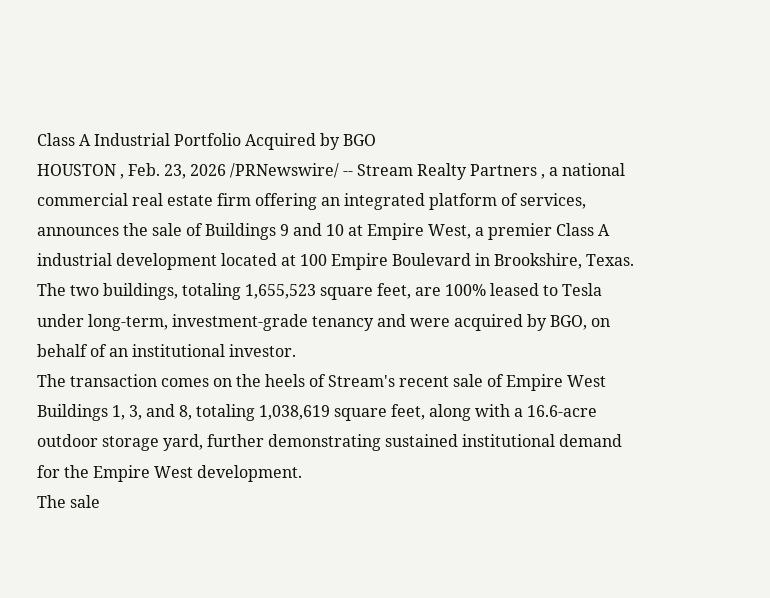Class A Industrial Portfolio Acquired by BGO
HOUSTON , Feb. 23, 2026 /PRNewswire/ -- Stream Realty Partners , a national commercial real estate firm offering an integrated platform of services, announces the sale of Buildings 9 and 10 at Empire West, a premier Class A industrial development located at 100 Empire Boulevard in Brookshire, Texas. The two buildings, totaling 1,655,523 square feet, are 100% leased to Tesla under long-term, investment-grade tenancy and were acquired by BGO, on behalf of an institutional investor.
The transaction comes on the heels of Stream's recent sale of Empire West Buildings 1, 3, and 8, totaling 1,038,619 square feet, along with a 16.6-acre outdoor storage yard, further demonstrating sustained institutional demand for the Empire West development.
The sale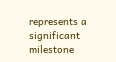represents a significant milestone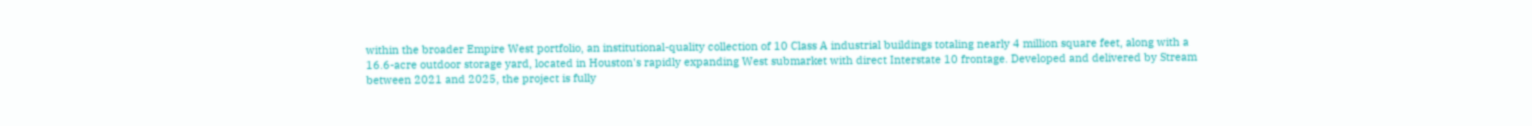within the broader Empire West portfolio, an institutional-quality collection of 10 Class A industrial buildings totaling nearly 4 million square feet, along with a 16.6-acre outdoor storage yard, located in Houston's rapidly expanding West submarket with direct Interstate 10 frontage. Developed and delivered by Stream between 2021 and 2025, the project is fully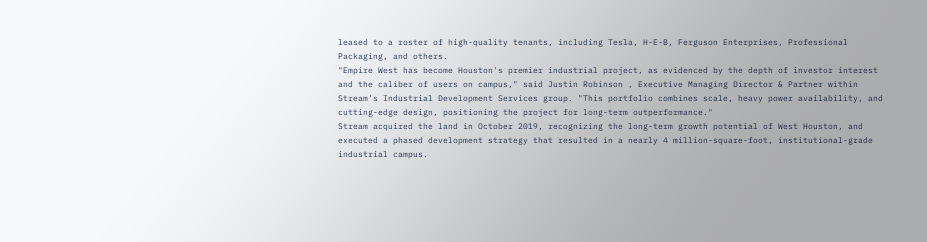leased to a roster of high-quality tenants, including Tesla, H-E-B, Ferguson Enterprises, Professional Packaging, and others.
"Empire West has become Houston's premier industrial project, as evidenced by the depth of investor interest and the caliber of users on campus," said Justin Robinson , Executive Managing Director & Partner within Stream's Industrial Development Services group. "This portfolio combines scale, heavy power availability, and cutting-edge design, positioning the project for long-term outperformance."
Stream acquired the land in October 2019, recognizing the long-term growth potential of West Houston, and executed a phased development strategy that resulted in a nearly 4 million-square-foot, institutional-grade industrial campus.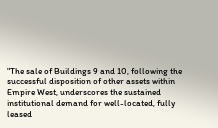"The sale of Buildings 9 and 10, following the successful disposition of other assets within Empire West, underscores the sustained institutional demand for well-located, fully leased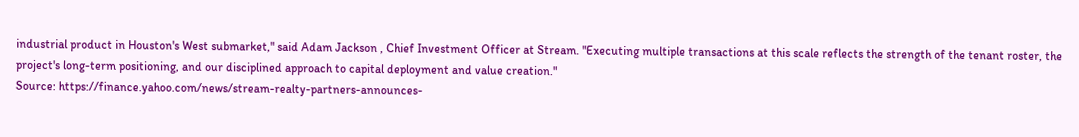industrial product in Houston's West submarket," said Adam Jackson , Chief Investment Officer at Stream. "Executing multiple transactions at this scale reflects the strength of the tenant roster, the project's long-term positioning, and our disciplined approach to capital deployment and value creation."
Source: https://finance.yahoo.com/news/stream-realty-partners-announces-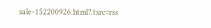sale-152200926.html?.tsrc=rss